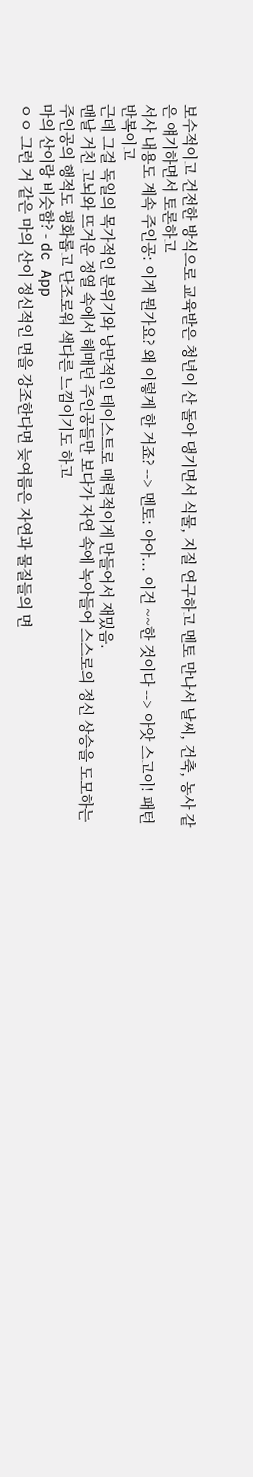보수적이고 건전한 방식으로 교육받은 청년이 산 돌아 댕기면서 식물, 지질 연구하고 멘토 만나서 날씨, 건축, 농사 같은 얘기하면서 토론하고
서사 내용도 계속 주인공: 이게 뭔가요? 왜 이렇게 한 거죠? --> 멘토: 아아... 이건 ~~한 것이다 --> 아앗 스고이! 패턴 반복이고
근데 그걸 독일의 목가적인 분위기와 낭만적인 테이스트로 매력적이게 만들어서 재밌음.
맨날 거친 고뇌와 뜨거운 정열 속에서 헤매던 주인공들만 보다가 자연 속에 녹아들어 스스로의 정신 상승을 도모하는 주인공의 행적도 평화롭고 단조로워 색다른 느낌이기도 하고
마의 산이랑 비슷함? - dc App
ㅇㅇ 그런 거 같은 마의 산이 정신적인 면을 강조한다면 늦여름은 자연과 물질들의 면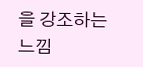을 강조하는 느낌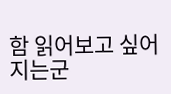함 읽어보고 싶어지는군